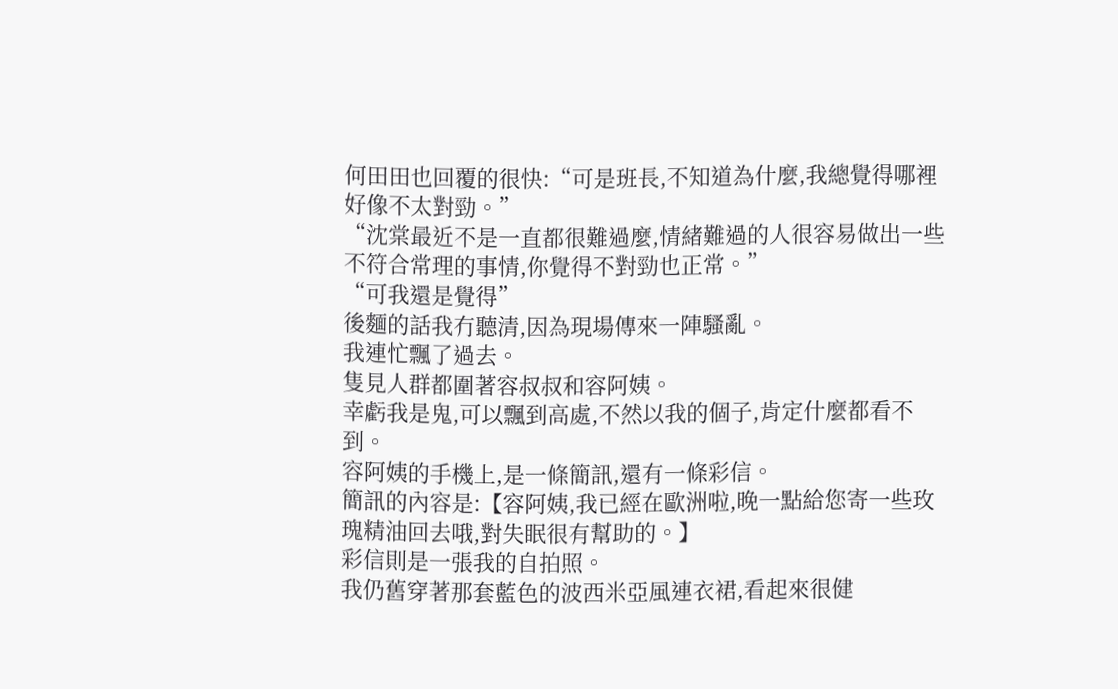何田田也回覆的很快:“可是班長,不知道為什麼,我總覺得哪裡好像不太對勁。”
“沈棠最近不是一直都很難過麼,情緒難過的人很容易做出一些不符合常理的事情,你覺得不對勁也正常。”
“可我還是覺得”
後麵的話我冇聽清,因為現場傳來一陣騷亂。
我連忙飄了過去。
隻見人群都圍著容叔叔和容阿姨。
幸虧我是鬼,可以飄到高處,不然以我的個子,肯定什麼都看不到。
容阿姨的手機上,是一條簡訊,還有一條彩信。
簡訊的內容是:【容阿姨,我已經在歐洲啦,晚一點給您寄一些玫瑰精油回去哦,對失眠很有幫助的。】
彩信則是一張我的自拍照。
我仍舊穿著那套藍色的波西米亞風連衣裙,看起來很健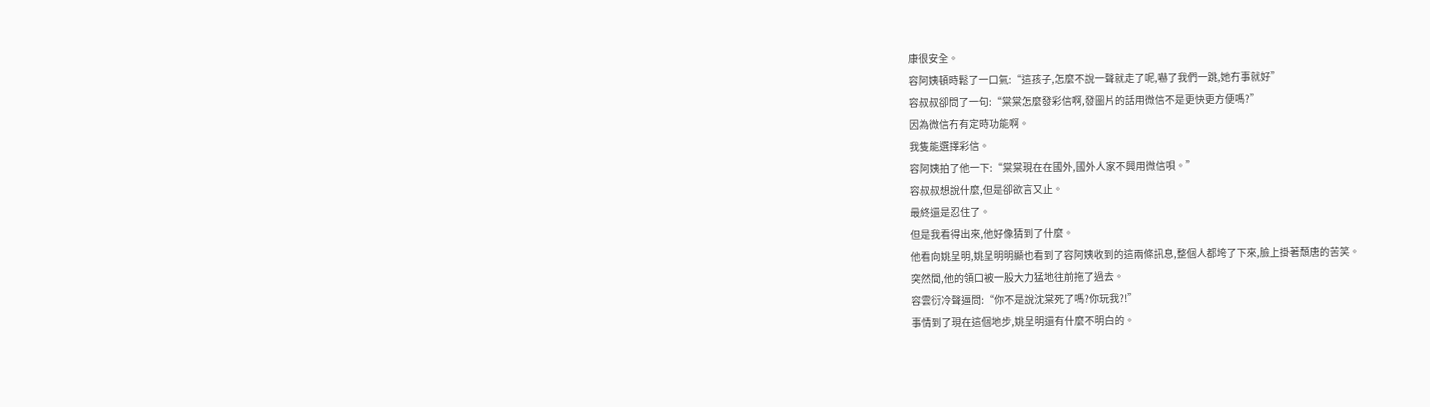康很安全。
容阿姨頓時鬆了一口氣:“這孩子,怎麼不說一聲就走了呢,嚇了我們一跳,她冇事就好”
容叔叔卻問了一句:“棠棠怎麼發彩信啊,發圖片的話用微信不是更快更方便嗎?”
因為微信冇有定時功能啊。
我隻能選擇彩信。
容阿姨拍了他一下:“棠棠現在在國外,國外人家不興用微信唄。”
容叔叔想說什麼,但是卻欲言又止。
最終還是忍住了。
但是我看得出來,他好像猜到了什麼。
他看向姚呈明,姚呈明明顯也看到了容阿姨收到的這兩條訊息,整個人都垮了下來,臉上掛著頹唐的苦笑。
突然間,他的領口被一股大力猛地往前拖了過去。
容雲衍冷聲逼問:“你不是說沈棠死了嗎?你玩我?!”
事情到了現在這個地步,姚呈明還有什麼不明白的。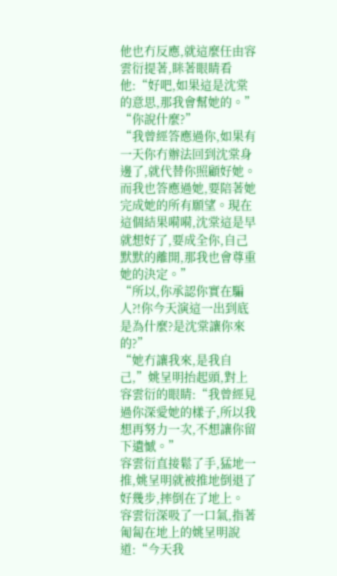他也冇反應,就這麼任由容雲衍提著,眯著眼睛看他:“好吧,如果這是沈棠的意思,那我會幫她的。”
“你說什麼?”
“我曾經答應過你,如果有一天你冇辦法回到沈棠身邊了,就代替你照顧好她。而我也答應過她,要陪著她完成她的所有願望。現在這個結果嗬嗬,沈棠這是早就想好了,要成全你,自己默默的離開,那我也會尊重她的決定。”
“所以,你承認你實在騙人?!你今天演這一出到底是為什麼?是沈棠讓你來的?”
“她冇讓我來,是我自己,”姚呈明抬起頭,對上容雲衍的眼睛:“我曾經見過你深愛她的樣子,所以我想再努力一次,不想讓你留下遺憾。”
容雲衍直接鬆了手,猛地一推,姚呈明就被推地倒退了好幾步,摔倒在了地上。
容雲衍深吸了一口氣,指著匍匐在地上的姚呈明說道:“今天我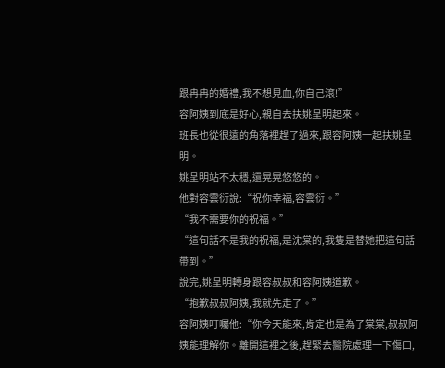跟冉冉的婚禮,我不想見血,你自己滾!”
容阿姨到底是好心,親自去扶姚呈明起來。
班長也從很遠的角落裡趕了過來,跟容阿姨一起扶姚呈明。
姚呈明站不太穩,還晃晃悠悠的。
他對容雲衍說:“祝你幸福,容雲衍。”
“我不需要你的祝福。”
“這句話不是我的祝福,是沈棠的,我隻是替她把這句話帶到。”
說完,姚呈明轉身跟容叔叔和容阿姨道歉。
“抱歉叔叔阿姨,我就先走了。”
容阿姨叮囑他:“你今天能來,肯定也是為了棠棠,叔叔阿姨能理解你。離開這裡之後,趕緊去醫院處理一下傷口,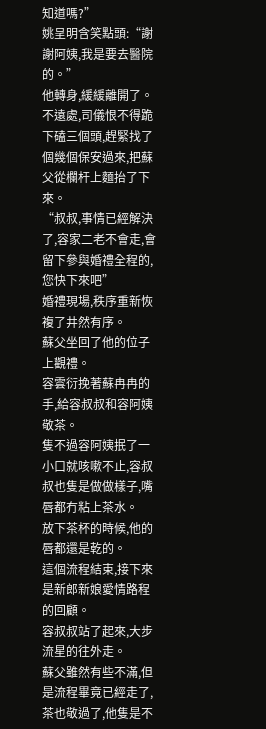知道嗎?”
姚呈明含笑點頭:“謝謝阿姨,我是要去醫院的。”
他轉身,緩緩離開了。
不遠處,司儀恨不得跪下磕三個頭,趕緊找了個幾個保安過來,把蘇父從欄杆上麵抬了下來。
“叔叔,事情已經解決了,容家二老不會走,會留下參與婚禮全程的,您快下來吧”
婚禮現場,秩序重新恢複了井然有序。
蘇父坐回了他的位子上觀禮。
容雲衍挽著蘇冉冉的手,給容叔叔和容阿姨敬茶。
隻不過容阿姨抿了一小口就咳嗽不止,容叔叔也隻是做做樣子,嘴唇都冇粘上茶水。
放下茶杯的時候,他的唇都還是乾的。
這個流程結束,接下來是新郎新娘愛情路程的回顧。
容叔叔站了起來,大步流星的往外走。
蘇父雖然有些不滿,但是流程畢竟已經走了,茶也敬過了,他隻是不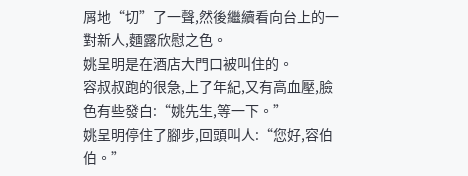屑地“切”了一聲,然後繼續看向台上的一對新人,麵露欣慰之色。
姚呈明是在酒店大門口被叫住的。
容叔叔跑的很急,上了年紀,又有高血壓,臉色有些發白:“姚先生,等一下。”
姚呈明停住了腳步,回頭叫人:“您好,容伯伯。”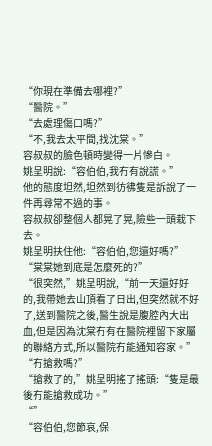“你現在準備去哪裡?”
“醫院。”
“去處理傷口嗎?”
“不,我去太平間,找沈棠。”
容叔叔的臉色頓時變得一片慘白。
姚呈明說:“容伯伯,我冇有說謊。”
他的態度坦然,坦然到彷彿隻是訴說了一件再尋常不過的事。
容叔叔卻整個人都晃了晃,險些一頭栽下去。
姚呈明扶住他:“容伯伯,您還好嗎?”
“棠棠她到底是怎麼死的?”
“很突然,”姚呈明說,“前一天還好好的,我帶她去山頂看了日出,但突然就不好了,送到醫院之後,醫生說是腹腔內大出血,但是因為沈棠冇有在醫院裡留下家屬的聯絡方式,所以醫院冇能通知容家。”
“冇搶救嗎?”
“搶救了的,”姚呈明搖了搖頭:“隻是最後冇能搶救成功。”
“”
“容伯伯,您節哀,保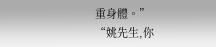重身體。”
“姚先生,你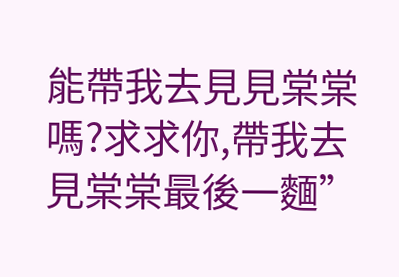能帶我去見見棠棠嗎?求求你,帶我去見棠棠最後一麵”